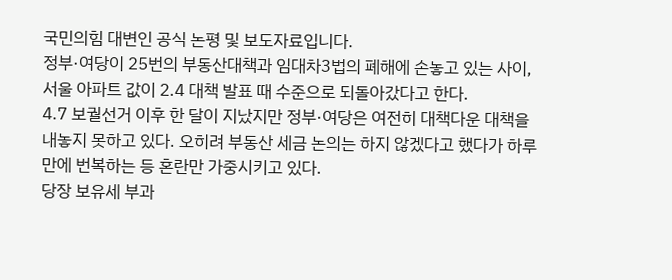국민의힘 대변인 공식 논평 및 보도자료입니다.
정부·여당이 25번의 부동산대책과 임대차3법의 폐해에 손놓고 있는 사이, 서울 아파트 값이 2.4 대책 발표 때 수준으로 되돌아갔다고 한다.
4.7 보궐선거 이후 한 달이 지났지만 정부·여당은 여전히 대책다운 대책을 내놓지 못하고 있다. 오히려 부동산 세금 논의는 하지 않겠다고 했다가 하루 만에 번복하는 등 혼란만 가중시키고 있다.
당장 보유세 부과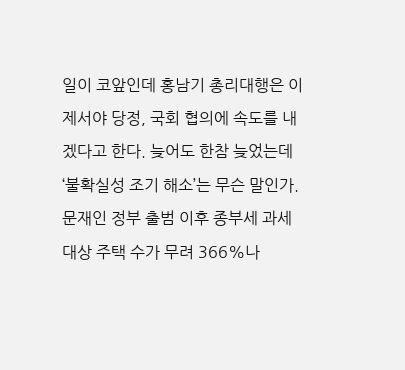일이 코앞인데 홍남기 총리대행은 이제서야 당정, 국회 협의에 속도를 내겠다고 한다. 늦어도 한참 늦었는데 ‘불확실성 조기 해소’는 무슨 말인가.
문재인 정부 출범 이후 종부세 과세 대상 주택 수가 무려 366%나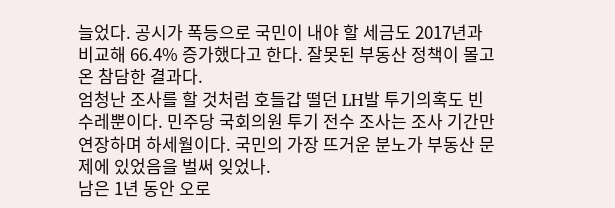늘었다. 공시가 폭등으로 국민이 내야 할 세금도 2017년과 비교해 66.4% 증가했다고 한다. 잘못된 부동산 정책이 몰고 온 참담한 결과다.
엄청난 조사를 할 것처럼 호들갑 떨던 LH발 투기의혹도 빈 수레뿐이다. 민주당 국회의원 투기 전수 조사는 조사 기간만 연장하며 하세월이다. 국민의 가장 뜨거운 분노가 부동산 문제에 있었음을 벌써 잊었나.
남은 1년 동안 오로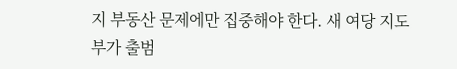지 부동산 문제에만 집중해야 한다. 새 여당 지도부가 출범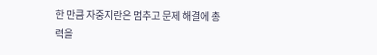한 만큼 자중지란은 멈추고 문제 해결에 총력을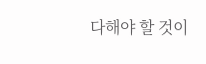다해야 할 것이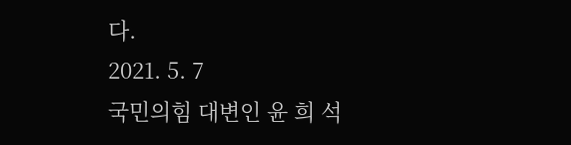다.
2021. 5. 7
국민의힘 대변인 윤 희 석